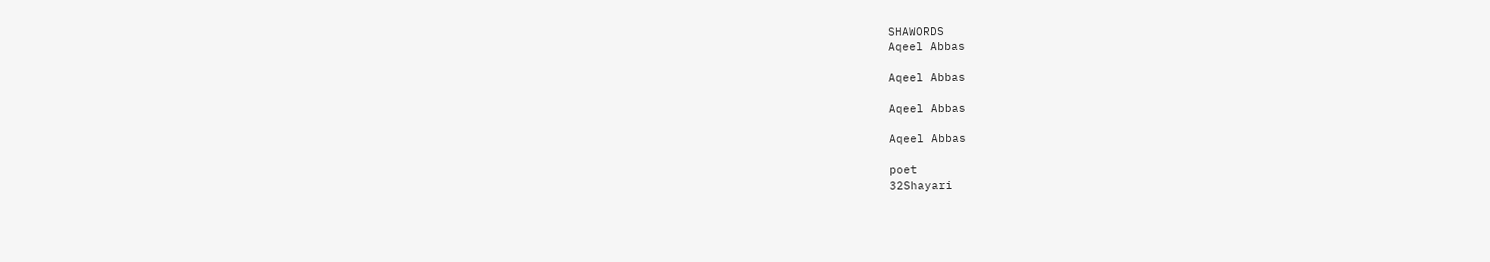SHAWORDS
Aqeel Abbas

Aqeel Abbas

Aqeel Abbas

Aqeel Abbas

poet
32Shayari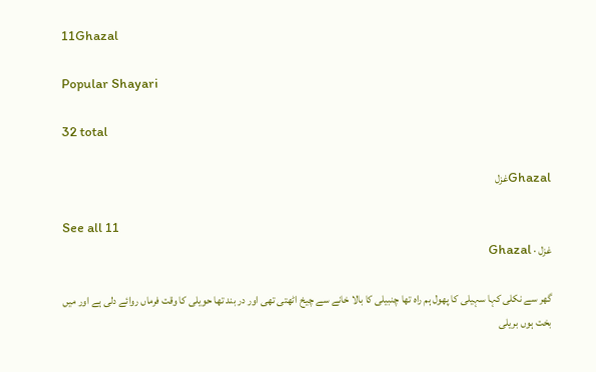11Ghazal

Popular Shayari

32 total

Ghazalغزل

See all 11
غزل · Ghazal

گھر سے نکلی کہا سہیلی کا پھول ہم راہ تھا چنبیلی کا بالا خانے سے چیخ اٹھتی تھی اور در بند تھا حویلی کا وقت فرماں روائے دلی ہے اور میں بخت ہوں بریلی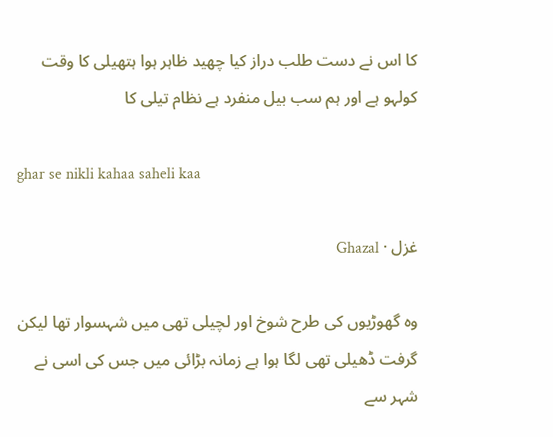کا اس نے دست طلب دراز کیا چھید ظاہر ہوا ہتھیلی کا وقت کولہو ہے اور ہم سب بیل منفرد ہے نظام تیلی کا

ghar se nikli kahaa saheli kaa

غزل · Ghazal

وہ گھوڑیوں کی طرح شوخ اور لچیلی تھی میں شہسوار تھا لیکن گرفت ڈھیلی تھی لگا ہوا ہے زمانہ بڑائی میں جس کی اسی نے شہر سے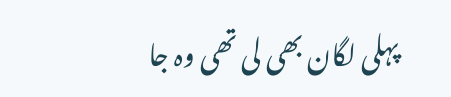پہلی لگان بھی لی تھی وہ جا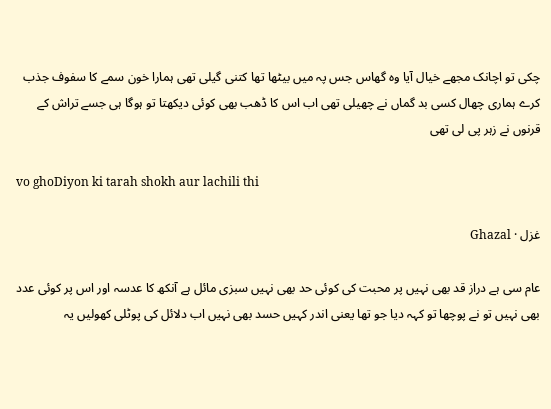چکی تو اچانک مجھے خیال آیا وہ گھاس جس پہ میں بیٹھا تھا کتنی گیلی تھی ہمارا خون سمے کا سفوف جذب کرے ہماری چھال کسی بد گماں نے چھیلی تھی اب اس کا ڈھب بھی کوئی دیکھتا تو ہوگا ہی جسے تراش کے قرنوں نے زہر پی لی تھی

vo ghoDiyon ki tarah shokh aur lachili thi

غزل · Ghazal

عام سی ہے دراز قد بھی نہیں پر محبت کی کوئی حد بھی نہیں سبزی مائل ہے آنکھ کا عدسہ اور اس پر کوئی عدد بھی نہیں تو نے پوچھا تو کہہ دیا جو تھا یعنی اندر کہیں حسد بھی نہیں اب دلائل کی پوٹلی کھولیں یہ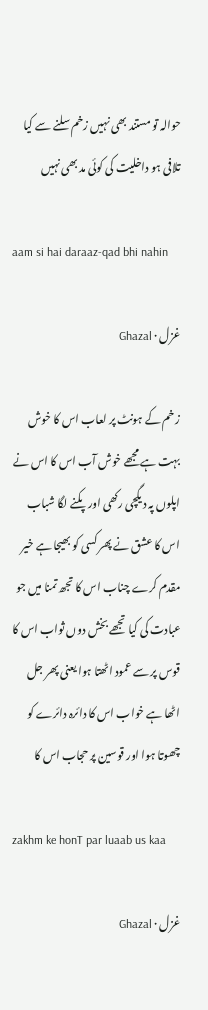حوالہ تو مستند بھی نہیں زخم سلنے سے کیا تلافی ہو داخلیت کی کوئی مد بھی نہیں

aam si hai daraaz-qad bhi nahin

غزل · Ghazal

زخم کے ہونٹ پر لعاب اس کا خوش بہت ہے مجھے خوش آب اس کا اس نے اپلوں پہ دیگچی رکھی اور پکنے لگا شباب اس کا عشق نے پھر کسی کو بھیجا ہے خیر مقدم کرے چناب اس کا تجھ تمنا میں جو عبادت کی کیا تجھے بخش دوں ثواب اس کا قوس پر سے عمود اٹھتا ہوا یعنی پھر جل اٹھا ہے خواب اس کا دائرہ دائرے کو چھوتا ہوا اور قوسین پر حجاب اس کا

zakhm ke honT par luaab us kaa

غزل · Ghazal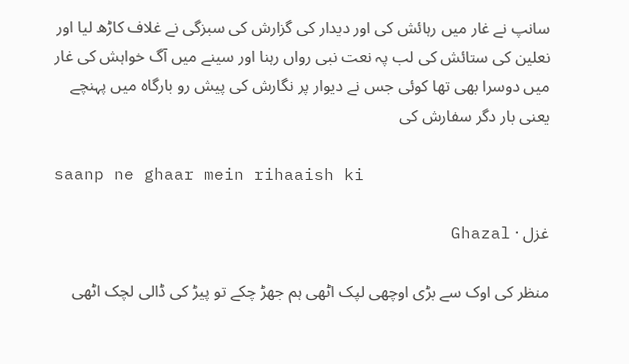سانپ نے غار میں رہائش کی اور دیدار کی گزارش کی سبزگی نے غلاف کاڑھ لیا اور نعلین کی ستائش کی لب پہ نعت نبی رواں رہنا اور سینے میں آگ خواہش کی غار میں دوسرا بھی تھا کوئی جس نے دیوار پر نگارش کی پیش رو بارگاہ میں پہنچے یعنی بار دگر سفارش کی

saanp ne ghaar mein rihaaish ki

غزل · Ghazal

منظر کی اوک سے بڑی اوچھی لپک اٹھی ہم جھڑ چکے تو پیڑ کی ڈالی لچک اٹھی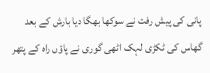پانی کی پیش رفت نے سوکھا بھگا دیا بارش کے بعد گھاس کی ٹکڑی لہک اٹھی گوری نے پاؤں راہ کے پتھر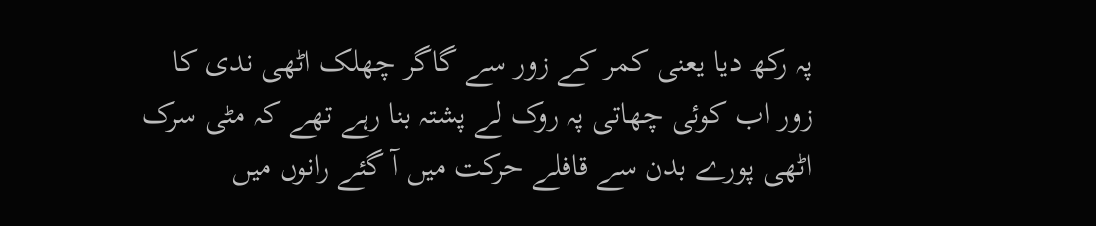پہ رکھ دیا یعنی کمر کے زور سے گاگر چھلک اٹھی ندی کا زور اب کوئی چھاتی پہ روک لے پشتہ بنا رہے تھے کہ مٹی سرک اٹھی پورے بدن سے قافلے حرکت میں آ گئے رانوں میں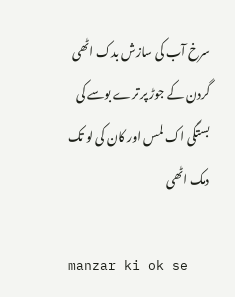سرخ آب کی سازش بدک اٹھی گردن کے جوڑ پر ترے بوسے کی بستگی اک لمس اور کان کی لو تک دمک اٹھی

manzar ki ok se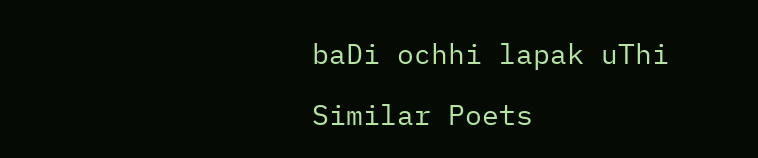baDi ochhi lapak uThi

Similar Poets